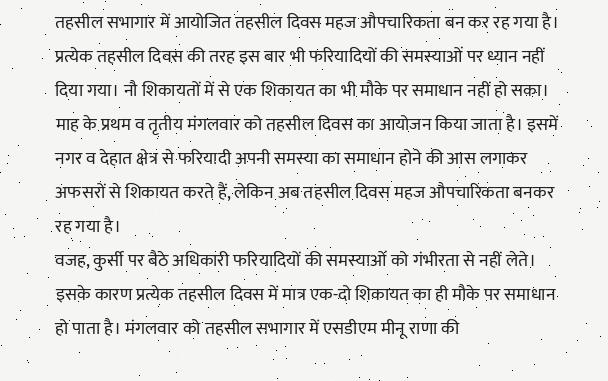तहसील सभागार में आयोजित तहसील दिवस महज औपचारिकता बन कर रह गया है। प्रत्येक तहसील दिवस की तरह इस बार भी फरियादियों की समस्याओं पर ध्यान नहीं दिया गया। नौ शिकायतों में से एक शिकायत का भी मौके पर समाधान नहीं हो सका।
माह के प्रथम व तृतीय मंगलवार को तहसील दिवस का आयोजन किया जाता है। इसमें नगर व देहात क्षेत्र से फरियादी अपनी समस्या का समाधान होने की आस लगाकर अफसरों से शिकायत करते हैं, लेकिन अब तहसील दिवस महज औपचारिकता बनकर रह गया है।
वजह, कुर्सी पर बैठे अधिकारी फरियादियों की समस्याओं को गंभीरता से नहीं लेते। इसके कारण प्रत्येक तहसील दिवस में मात्र एक-दो शिकायत का ही मौके पर समाधान हो पाता है। मंगलवार को तहसील सभागार में एसडीएम मीनू राणा की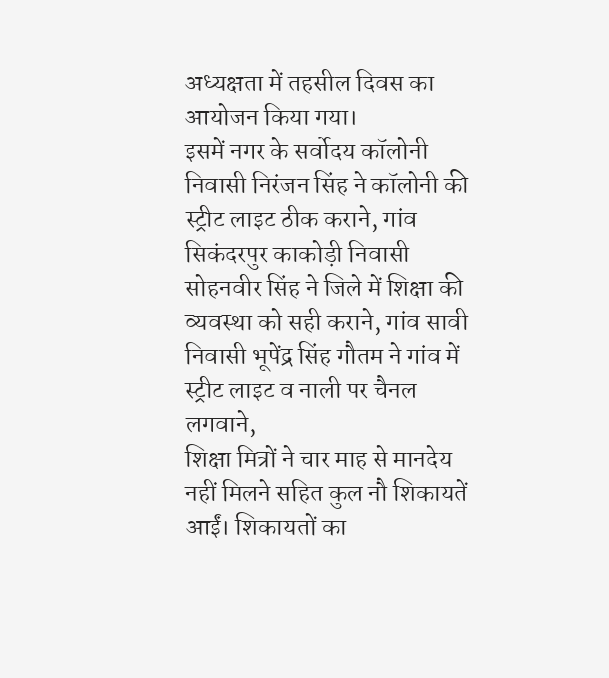अध्यक्षता में तहसील दिवस का आयोजन किया गया।
इसमें नगर के सर्वोदय कॉलोनी निवासी निरंजन सिंह ने कॉलोनी की स्ट्रीट लाइट ठीक कराने, गांव सिकंदरपुर काकोड़ी निवासी सोहनवीर सिंह ने जिले में शिक्षा की व्यवस्था को सही कराने, गांव सावी निवासी भूपेंद्र सिंह गौतम ने गांव में स्ट्रीट लाइट व नाली पर चैनल लगवाने,
शिक्षा मित्रों ने चार माह से मानदेय नहीं मिलने सहित कुल नौ शिकायतें आईं। शिकायतों का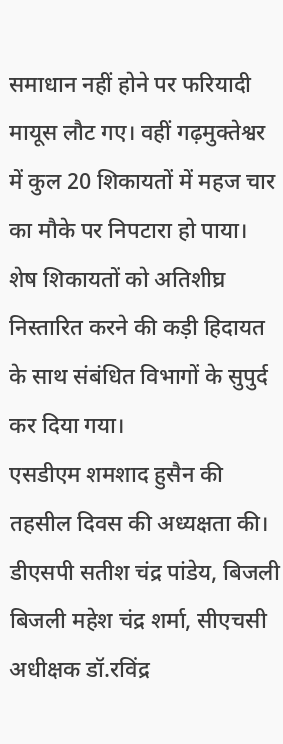समाधान नहीं होने पर फरियादी मायूस लौट गए। वहीं गढ़मुक्तेश्वर में कुल 20 शिकायतों में महज चार का मौके पर निपटारा हो पाया।
शेष शिकायतों को अतिशीघ्र निस्तारित करने की कड़ी हिदायत के साथ संबंधित विभागों के सुपुर्द कर दिया गया।
एसडीएम शमशाद हुसैन की तहसील दिवस की अध्यक्षता की। डीएसपी सतीश चंद्र पांडेय, बिजली बिजली महेश चंद्र शर्मा, सीएचसी अधीक्षक डॉ.रविंद्र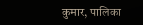कुमार, पालिका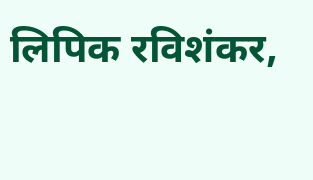लिपिक रविशंकर,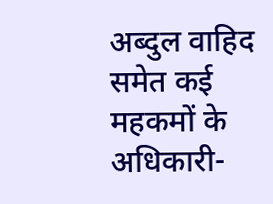अब्दुल वाहिद समेत कई महकमों के अधिकारी-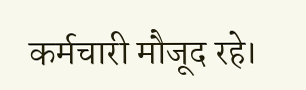कर्मचारी मौजूद रहे।